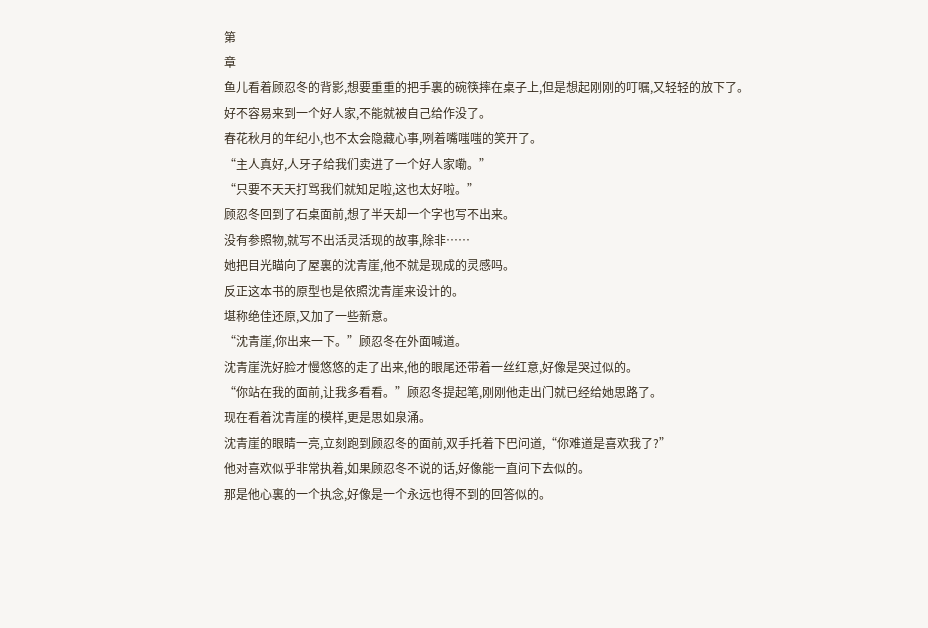第
章
鱼儿看着顾忍冬的背影,想要重重的把手裏的碗筷摔在桌子上,但是想起刚刚的叮嘱,又轻轻的放下了。
好不容易来到一个好人家,不能就被自己给作没了。
春花秋月的年纪小,也不太会隐藏心事,咧着嘴嗤嗤的笑开了。
“主人真好,人牙子给我们卖进了一个好人家嘞。”
“只要不天天打骂我们就知足啦,这也太好啦。”
顾忍冬回到了石桌面前,想了半天却一个字也写不出来。
没有参照物,就写不出活灵活现的故事,除非……
她把目光瞄向了屋裏的沈青崖,他不就是现成的灵感吗。
反正这本书的原型也是依照沈青崖来设计的。
堪称绝佳还原,又加了一些新意。
“沈青崖,你出来一下。”顾忍冬在外面喊道。
沈青崖洗好脸才慢悠悠的走了出来,他的眼尾还带着一丝红意,好像是哭过似的。
“你站在我的面前,让我多看看。”顾忍冬提起笔,刚刚他走出门就已经给她思路了。
现在看着沈青崖的模样,更是思如泉涌。
沈青崖的眼睛一亮,立刻跑到顾忍冬的面前,双手托着下巴问道,“你难道是喜欢我了?”
他对喜欢似乎非常执着,如果顾忍冬不说的话,好像能一直问下去似的。
那是他心裏的一个执念,好像是一个永远也得不到的回答似的。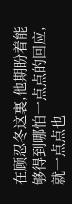在顾忍冬这裏,他期盼着能够得到哪怕一点点的回应,就一点点也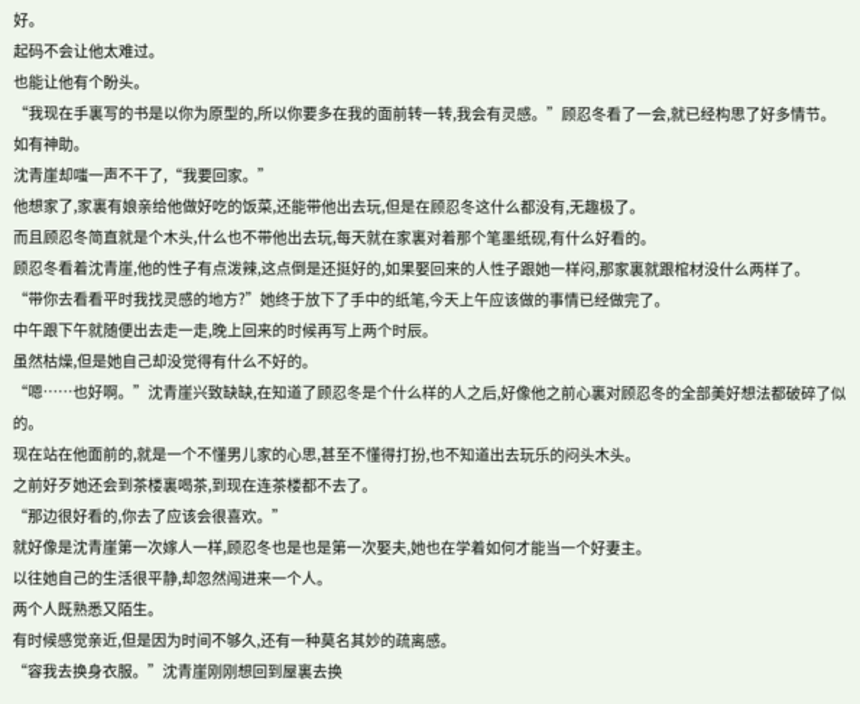好。
起码不会让他太难过。
也能让他有个盼头。
“我现在手裏写的书是以你为原型的,所以你要多在我的面前转一转,我会有灵感。”顾忍冬看了一会,就已经构思了好多情节。
如有神助。
沈青崖却嗤一声不干了,“我要回家。”
他想家了,家裏有娘亲给他做好吃的饭菜,还能带他出去玩,但是在顾忍冬这什么都没有,无趣极了。
而且顾忍冬简直就是个木头,什么也不带他出去玩,每天就在家裏对着那个笔墨纸砚,有什么好看的。
顾忍冬看着沈青崖,他的性子有点泼辣,这点倒是还挺好的,如果娶回来的人性子跟她一样闷,那家裏就跟棺材没什么两样了。
“带你去看看平时我找灵感的地方?”她终于放下了手中的纸笔,今天上午应该做的事情已经做完了。
中午跟下午就随便出去走一走,晚上回来的时候再写上两个时辰。
虽然枯燥,但是她自己却没觉得有什么不好的。
“嗯……也好啊。”沈青崖兴致缺缺,在知道了顾忍冬是个什么样的人之后,好像他之前心裏对顾忍冬的全部美好想法都破碎了似的。
现在站在他面前的,就是一个不懂男儿家的心思,甚至不懂得打扮,也不知道出去玩乐的闷头木头。
之前好歹她还会到茶楼裏喝茶,到现在连茶楼都不去了。
“那边很好看的,你去了应该会很喜欢。”
就好像是沈青崖第一次嫁人一样,顾忍冬也是也是第一次娶夫,她也在学着如何才能当一个好妻主。
以往她自己的生活很平静,却忽然闯进来一个人。
两个人既熟悉又陌生。
有时候感觉亲近,但是因为时间不够久,还有一种莫名其妙的疏离感。
“容我去换身衣服。”沈青崖刚刚想回到屋裏去换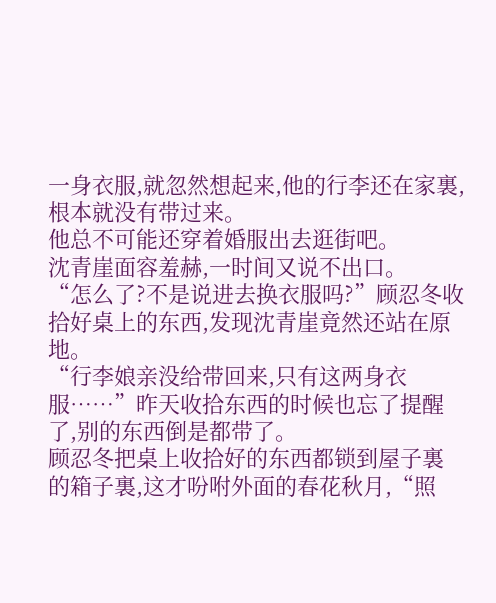一身衣服,就忽然想起来,他的行李还在家裏,根本就没有带过来。
他总不可能还穿着婚服出去逛街吧。
沈青崖面容羞赫,一时间又说不出口。
“怎么了?不是说进去换衣服吗?”顾忍冬收拾好桌上的东西,发现沈青崖竟然还站在原地。
“行李娘亲没给带回来,只有这两身衣服……”昨天收拾东西的时候也忘了提醒了,别的东西倒是都带了。
顾忍冬把桌上收拾好的东西都锁到屋子裏的箱子裏,这才吩咐外面的春花秋月,“照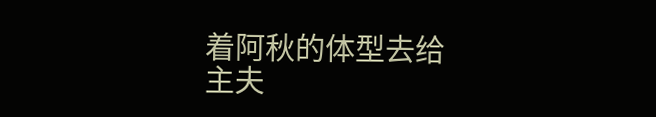着阿秋的体型去给主夫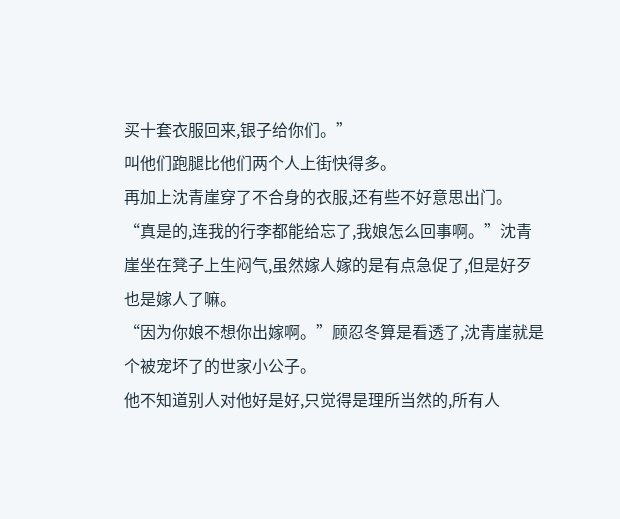买十套衣服回来,银子给你们。”
叫他们跑腿比他们两个人上街快得多。
再加上沈青崖穿了不合身的衣服,还有些不好意思出门。
“真是的,连我的行李都能给忘了,我娘怎么回事啊。”沈青崖坐在凳子上生闷气,虽然嫁人嫁的是有点急促了,但是好歹也是嫁人了嘛。
“因为你娘不想你出嫁啊。”顾忍冬算是看透了,沈青崖就是个被宠坏了的世家小公子。
他不知道别人对他好是好,只觉得是理所当然的,所有人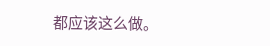都应该这么做。